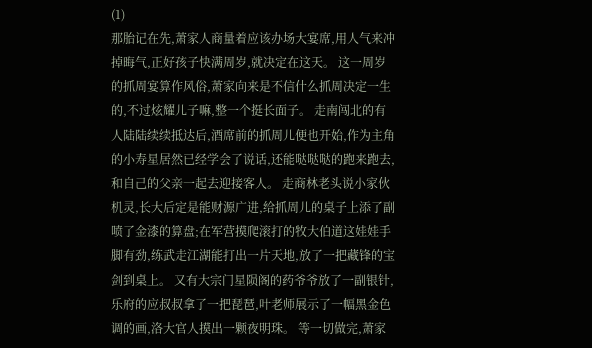(1)
那胎记在先,萧家人商量着应该办场大宴席,用人气来冲掉晦气,正好孩子快满周岁,就决定在这天。 这一周岁的抓周宴算作风俗,萧家向来是不信什么抓周决定一生的,不过炫耀儿子嘛,整一个挺长面子。 走南闯北的有人陆陆续续抵达后,酒席前的抓周儿便也开始,作为主角的小寿星居然已经学会了说话,还能哒哒哒的跑来跑去,和自己的父亲一起去迎接客人。 走商林老头说小家伙机灵,长大后定是能财源广进,给抓周儿的桌子上添了副喷了金漆的算盘;在军营摸爬滚打的牧大伯道这娃娃手脚有劲,练武走江湖能打出一片天地,放了一把藏锋的宝剑到桌上。 又有大宗门星陨阁的药爷爷放了一副银针,乐府的应叔叔拿了一把琵琶,叶老师展示了一幅黑金色调的画,洛大官人摸出一颗夜明珠。 等一切做完,萧家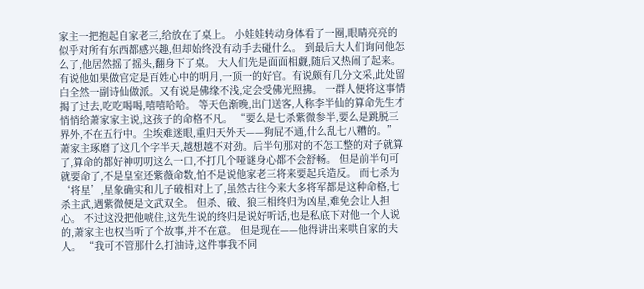家主一把抱起自家老三,给放在了桌上。 小娃娃转动身体看了一圈,眼睛亮亮的似乎对所有东西都感兴趣,但却始终没有动手去碰什么。 到最后大人们询问他怎么了,他居然摇了摇头,翻身下了桌。 大人们先是面面相觑,随后又热闹了起来。有说他如果做官定是百姓心中的明月,一顶一的好官。有说颇有几分文采,此处留白全然一副诗仙做派。又有说是佛缘不浅,定会受佛光照拂。 一群人便将这事情揭了过去,吃吃喝喝,嘻嘻哈哈。 等天色渐晚,出门送客,人称李半仙的算命先生才悄悄给萧家家主说,这孩子的命格不凡。 “要么是七杀紫微参半,要么是跳脱三界外,不在五行中。尘埃难迷眼,重归天外天——狗屁不通,什么乱七八糟的。” 萧家主琢磨了这几个字半天,越想越不对劲。后半句那对的不怎工整的对子就算了,算命的都好神叨叨这么一口,不打几个哑谜身心都不会舒畅。 但是前半句可就要命了,不是皇室还紫薇命数,怕不是说他家老三将来要起兵造反。 而七杀为‘将星’,星象确实和儿子破相对上了,虽然古往今来大多将军都是这种命格,七杀主武,遇紫微便是文武双全。 但杀、破、狼三相终归为凶星,难免会让人担心。 不过这没把他唬住,这先生说的终归是说好听话,也是私底下对他一个人说的,萧家主也权当听了个故事,并不在意。 但是现在——他得讲出来哄自家的夫人。 “我可不管那什么打油诗,这件事我不同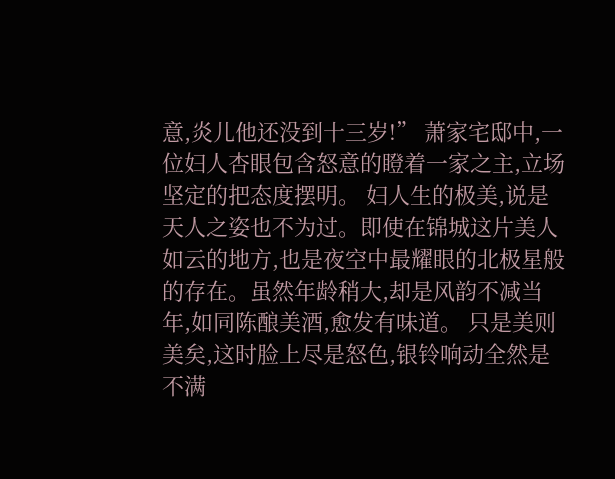意,炎儿他还没到十三岁!” 萧家宅邸中,一位妇人杏眼包含怒意的瞪着一家之主,立场坚定的把态度摆明。 妇人生的极美,说是天人之姿也不为过。即使在锦城这片美人如云的地方,也是夜空中最耀眼的北极星般的存在。虽然年龄稍大,却是风韵不减当年,如同陈酿美酒,愈发有味道。 只是美则美矣,这时脸上尽是怒色,银铃响动全然是不满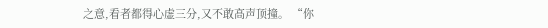之意,看者都得心虚三分,又不敢高声顶撞。 “你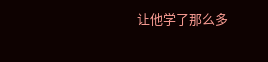让他学了那么多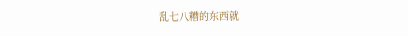乱七八糟的东西就